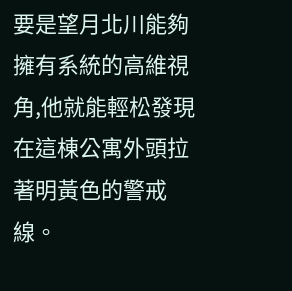要是望月北川能夠擁有系統的高維視角,他就能輕松發現在這棟公寓外頭拉著明黃色的警戒線。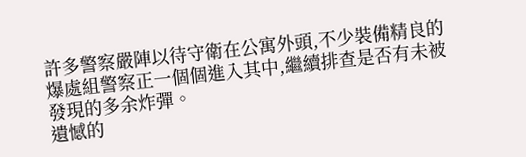許多警察嚴陣以待守衛在公寓外頭,不少裝備精良的爆處組警察正一個個進入其中,繼續排查是否有未被發現的多余炸彈。
遺憾的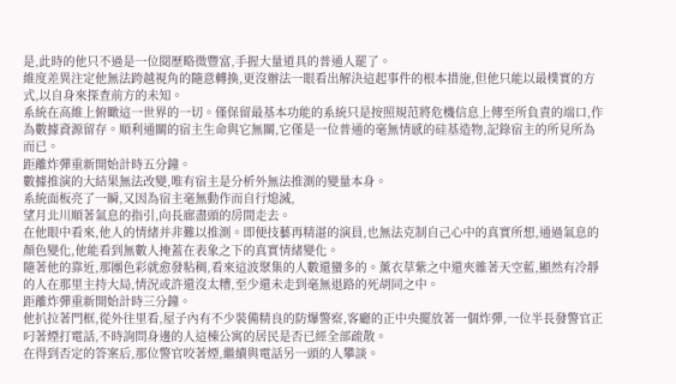是,此時的他只不過是一位閱歷略微豐富,手握大量道具的普通人罷了。
維度差異注定他無法跨越視角的隨意轉換,更沒辦法一眼看出解決這起事件的根本措施,但他只能以最樸實的方式,以自身來探查前方的未知。
系統在高維上俯瞰這一世界的一切。僅保留最基本功能的系統只是按照規范將危機信息上傳至所負責的端口,作為數據資源留存。順利通關的宿主生命與它無關,它僅是一位普通的毫無情感的硅基造物,記錄宿主的所見所為而已。
距離炸彈重新開始計時五分鐘。
數據推演的大結果無法改變,唯有宿主是分析外無法推測的變量本身。
系統面板亮了一瞬,又因為宿主毫無動作而自行熄滅,
望月北川順著氣息的指引,向長廊盡頭的房間走去。
在他眼中看來,他人的情緒并非難以推測。即便技藝再精湛的演員,也無法克制自己心中的真實所想,通過氣息的顏色變化,他能看到無數人掩蓋在表象之下的真實情緒變化。
隨著他的靠近,那團色彩就愈發粘稠,看來這波聚集的人數還蠻多的。薰衣草紫之中還夾雜著天空藍,顯然有冷靜的人在那里主持大局,情況或許還沒太糟,至少還未走到毫無退路的死胡同之中。
距離炸彈重新開始計時三分鐘。
他扒拉著門框,從外往里看,屋子內有不少裝備精良的防爆警察,客廳的正中央擺放著一個炸彈,一位半長發警官正叼著煙打電話,不時詢問身邊的人這棟公寓的居民是否已經全部疏散。
在得到否定的答案后,那位警官咬著煙,繼續與電話另一頭的人攀談。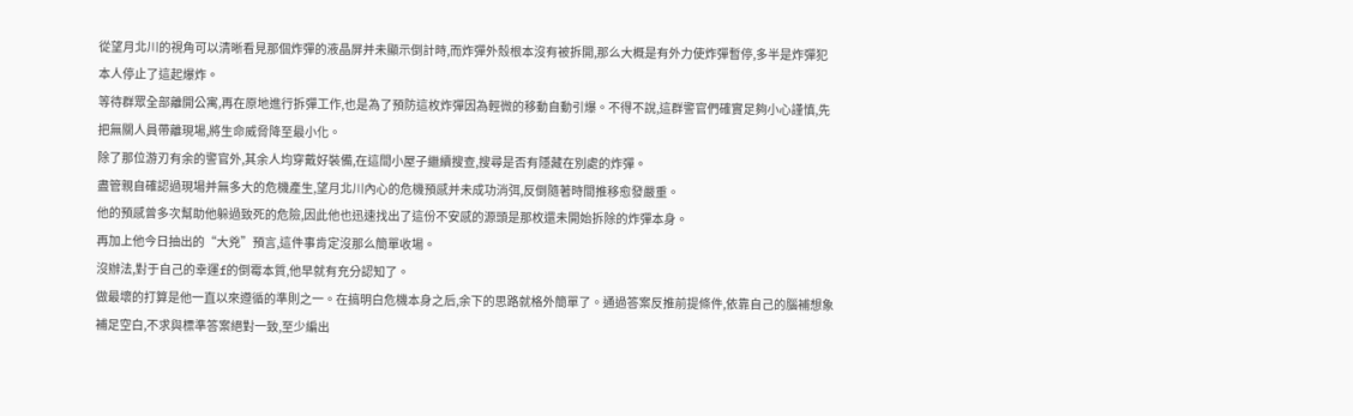從望月北川的視角可以清晰看見那個炸彈的液晶屏并未顯示倒計時,而炸彈外殼根本沒有被拆開,那么大概是有外力使炸彈暫停,多半是炸彈犯本人停止了這起爆炸。
等待群眾全部離開公寓,再在原地進行拆彈工作,也是為了預防這枚炸彈因為輕微的移動自動引爆。不得不說,這群警官們確實足夠小心謹慎,先把無關人員帶離現場,將生命威脅降至最小化。
除了那位游刃有余的警官外,其余人均穿戴好裝備,在這間小屋子繼續搜查,搜尋是否有隱藏在別處的炸彈。
盡管親自確認過現場并無多大的危機產生,望月北川內心的危機預感并未成功消弭,反倒隨著時間推移愈發嚴重。
他的預感曾多次幫助他躲過致死的危險,因此他也迅速找出了這份不安感的源頭是那枚還未開始拆除的炸彈本身。
再加上他今日抽出的“大兇”預言,這件事肯定沒那么簡單收場。
沒辦法,對于自己的幸運f的倒霉本質,他早就有充分認知了。
做最壞的打算是他一直以來遵循的準則之一。在搞明白危機本身之后,余下的思路就格外簡單了。通過答案反推前提條件,依靠自己的腦補想象補足空白,不求與標準答案絕對一致,至少編出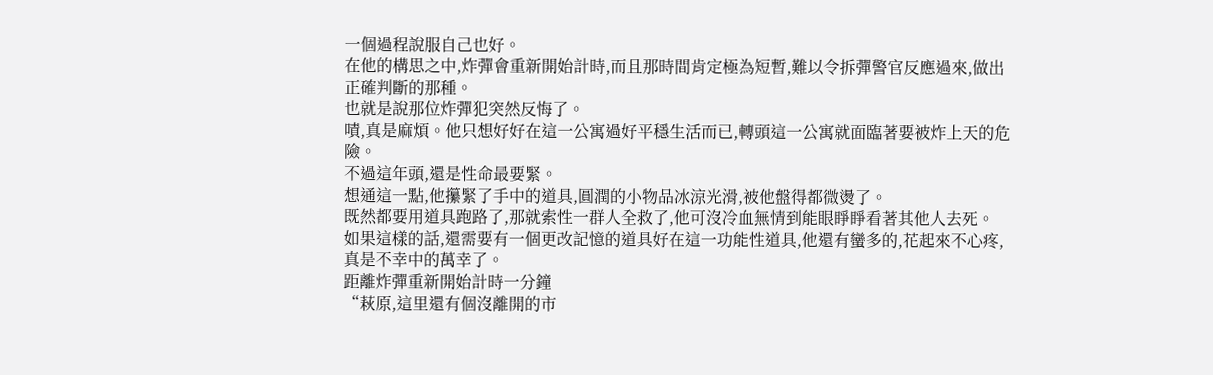一個過程說服自己也好。
在他的構思之中,炸彈會重新開始計時,而且那時間肯定極為短暫,難以令拆彈警官反應過來,做出正確判斷的那種。
也就是說那位炸彈犯突然反悔了。
嘖,真是麻煩。他只想好好在這一公寓過好平穩生活而已,轉頭這一公寓就面臨著要被炸上天的危險。
不過這年頭,還是性命最要緊。
想通這一點,他攥緊了手中的道具,圓潤的小物品冰涼光滑,被他盤得都微燙了。
既然都要用道具跑路了,那就索性一群人全救了,他可沒冷血無情到能眼睜睜看著其他人去死。
如果這樣的話,還需要有一個更改記憶的道具好在這一功能性道具,他還有蠻多的,花起來不心疼,真是不幸中的萬幸了。
距離炸彈重新開始計時一分鐘
“萩原,這里還有個沒離開的市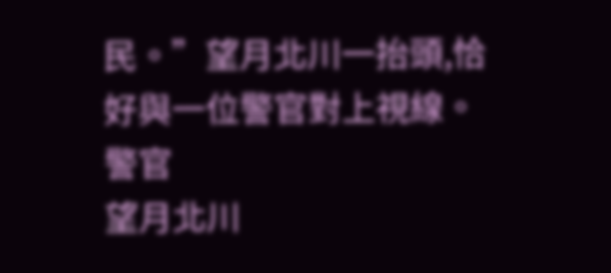民。”望月北川一抬頭,恰好與一位警官對上視線。
警官
望月北川